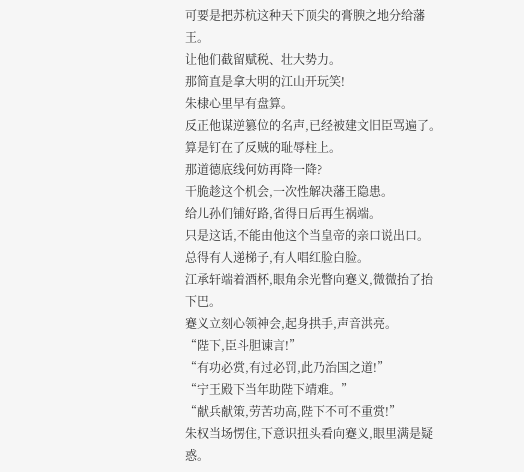可要是把苏杭这种天下顶尖的膏腴之地分给藩王。
让他们截留赋税、壮大势力。
那简直是拿大明的江山开玩笑!
朱棣心里早有盘算。
反正他谋逆篡位的名声,已经被建文旧臣骂遍了。
算是钉在了反贼的耻辱柱上。
那道德底线何妨再降一降?
干脆趁这个机会,一次性解决藩王隐患。
给儿孙们铺好路,省得日后再生祸端。
只是这话,不能由他这个当皇帝的亲口说出口。
总得有人递梯子,有人唱红脸白脸。
江承轩端着酒杯,眼角余光瞥向蹇义,微微抬了抬下巴。
蹇义立刻心领神会,起身拱手,声音洪亮。
“陛下,臣斗胆谏言!”
“有功必赏,有过必罚,此乃治国之道!”
“宁王殿下当年助陛下靖难。”
“献兵献策,劳苦功高,陛下不可不重赏!”
朱权当场愣住,下意识扭头看向蹇义,眼里满是疑惑。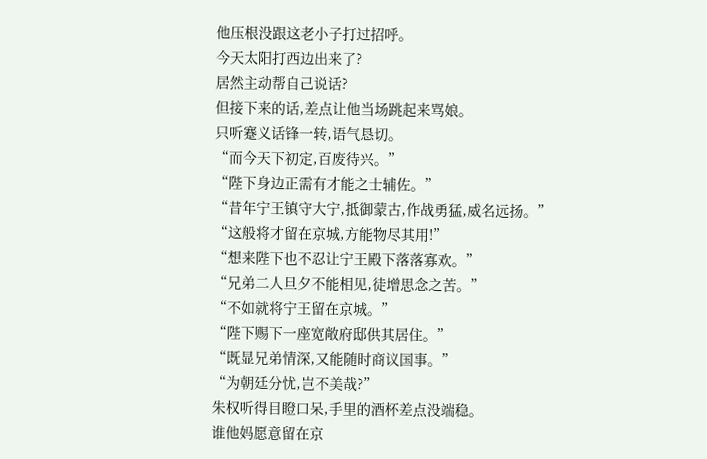他压根没跟这老小子打过招呼。
今天太阳打西边出来了?
居然主动帮自己说话?
但接下来的话,差点让他当场跳起来骂娘。
只听蹇义话锋一转,语气恳切。
“而今天下初定,百废待兴。”
“陛下身边正需有才能之士辅佐。”
“昔年宁王镇守大宁,抵御蒙古,作战勇猛,威名远扬。”
“这般将才留在京城,方能物尽其用!”
“想来陛下也不忍让宁王殿下落落寡欢。”
“兄弟二人旦夕不能相见,徒增思念之苦。”
“不如就将宁王留在京城。”
“陛下赐下一座宽敞府邸供其居住。”
“既显兄弟情深,又能随时商议国事。”
“为朝廷分忧,岂不美哉?”
朱权听得目瞪口呆,手里的酒杯差点没端稳。
谁他妈愿意留在京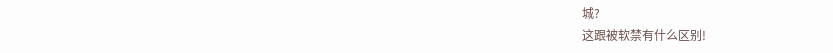城?
这跟被软禁有什么区别!